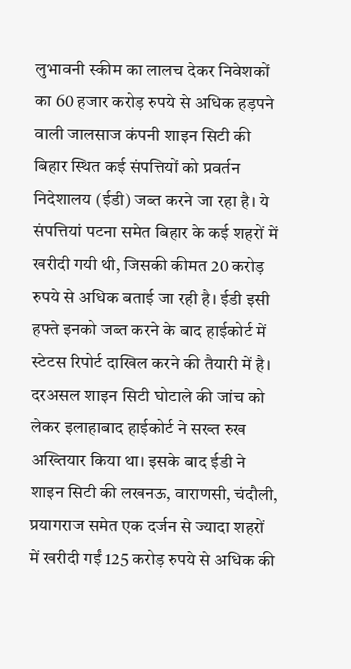लुभावनी स्कीम का लालच देकर निवेशकों का 60 हजार करोड़ रुपये से अधिक हड़पने वाली जालसाज कंपनी शाइन सिटी की बिहार स्थित कई संपत्तियों को प्रवर्तन निदेशालय (ईडी) जब्त करने जा रहा है। ये संपत्तियां पटना समेत बिहार के कई शहरों में खरीदी गयी थी, जिसकी कीमत 20 करोड़ रुपये से अधिक बताई जा रही है। ईडी इसी हफ्ते इनको जब्त करने के बाद हाईकोर्ट में स्टेटस रिपोर्ट दाखिल करने की तैयारी में है।
दरअसल शाइन सिटी घोटाले की जांच को लेकर इलाहाबाद हाईकोर्ट ने सख्त रुख अख्तियार किया था। इसके बाद ईडी ने शाइन सिटी की लखनऊ, वाराणसी, चंदौली, प्रयागराज समेत एक दर्जन से ज्यादा शहरों में खरीदी गईं 125 करोड़ रुपये से अधिक की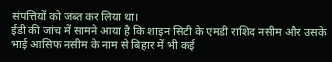संपत्तियों को जब्त कर लिया था।
ईडी की जांच में सामने आया है कि शाइन सिटी के एमडी राशिद नसीम और उसके भाई आसिफ नसीम के नाम से बिहार में भी कई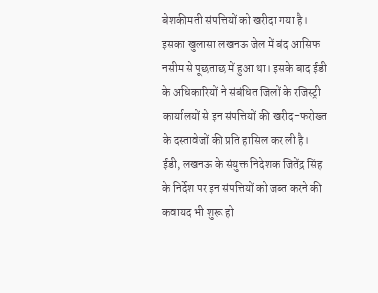बेशकीमती संपत्तियों को खरीदा गया है। इसका खुलासा लखनऊ जेल में बंद आसिफ नसीम से पूछताछ में हुआ था। इसके बाद ईडी के अधिकारियों ने संबंधित जिलों के रजिस्ट्री कार्यालयों से इन संपत्तियों की खरीद-फरोख्त के दस्तावेजों की प्रति हासिल कर ली है।
ईडी, लखनऊ के संयुक्त निदेशक जितेंद्र सिंह के निर्देश पर इन संपत्तियों को जब्त करने की कवायद भी शुरू हो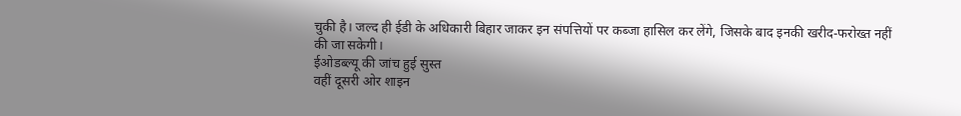चुकी है। जल्द ही ईडी के अधिकारी बिहार जाकर इन संपत्तियों पर कब्जा हासिल कर लेंगे, जिसके बाद इनकी खरीद-फरोख्त नहीं की जा सकेगी।
ईओडब्ल्यू की जांच हुई सुस्त
वहीं दूसरी ओर शाइन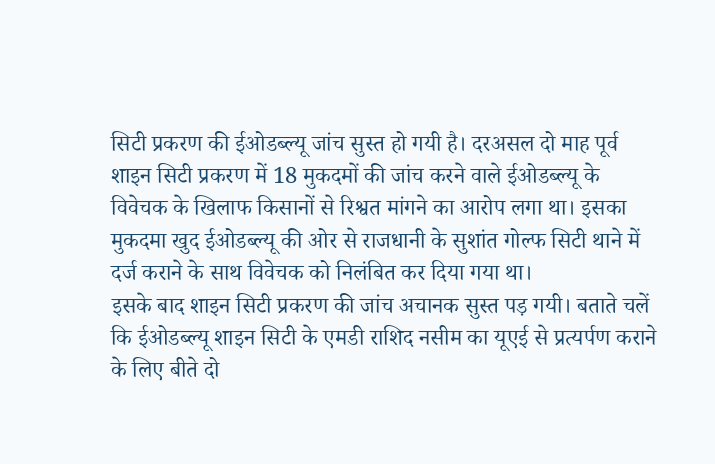सिटी प्रकरण की ईओडब्ल्यू जांच सुस्त हो गयी है। दरअसल दो माह पूर्व शाइन सिटी प्रकरण में 18 मुकदमों की जांच करने वाले ईओडब्ल्यू के विवेचक के खिलाफ किसानों से रिश्वत मांगने का आरोप लगा था। इसका मुकदमा खुद ईओडब्ल्यू की ओर से राजधानी के सुशांत गोल्फ सिटी थाने में दर्ज कराने के साथ विवेचक को निलंबित कर दिया गया था।
इसके बाद शाइन सिटी प्रकरण की जांच अचानक सुस्त पड़ गयी। बताते चलें कि ईओडब्ल्यू शाइन सिटी के एमडी राशिद नसीम का यूएई से प्रत्यर्पण कराने के लिए बीते दो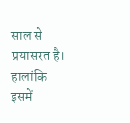साल से प्रयासरत है। हालांकि इसमें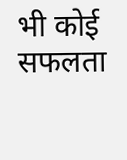भी कोई सफलता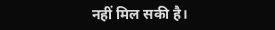नहीं मिल सकी है।